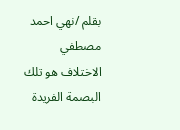بقلم /نهي احمد مصطفي
الاختلاف هو تلك البصمة الفريدة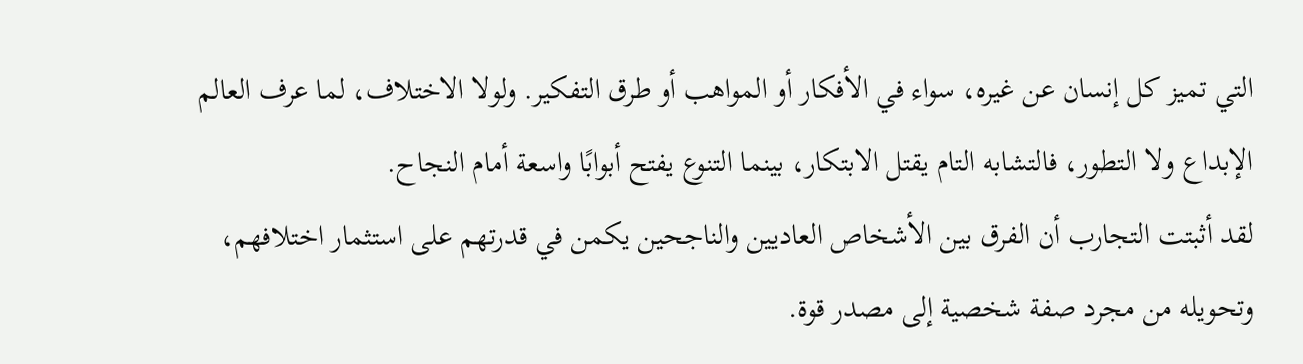التي تميز كل إنسان عن غيره، سواء في الأفكار أو المواهب أو طرق التفكير. ولولا الاختلاف، لما عرف العالم الإبداع ولا التطور، فالتشابه التام يقتل الابتكار، بينما التنوع يفتح أبوابًا واسعة أمام النجاح.
لقد أثبتت التجارب أن الفرق بين الأشخاص العاديين والناجحين يكمن في قدرتهم على استثمار اختلافهم، وتحويله من مجرد صفة شخصية إلى مصدر قوة.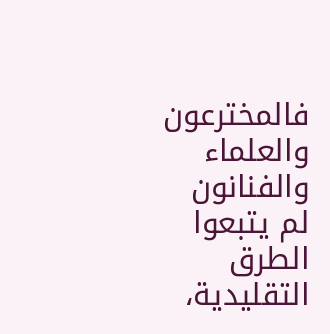فالمخترعون والعلماء والفنانون لم يتبعوا الطرق التقليدية،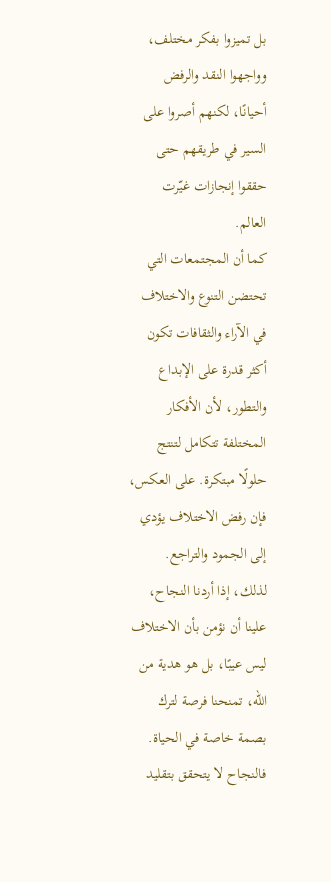بل تميزوا بفكر مختلف، وواجهوا النقد والرفض أحيانًا، لكنهم أصروا على السير في طريقهم حتى حققوا إنجازات غيّرت العالم.
كما أن المجتمعات التي تحتضن التنوع والاختلاف في الآراء والثقافات تكون أكثر قدرة على الإبداع والتطور، لأن الأفكار المختلفة تتكامل لتنتج حلولًا مبتكرة. على العكس، فإن رفض الاختلاف يؤدي إلى الجمود والتراجع.
لذلك، إذا أردنا النجاح، علينا أن نؤمن بأن الاختلاف ليس عيبًا، بل هو هدية من الله، تمنحنا فرصة لترك بصمة خاصة في الحياة. فالنجاح لا يتحقق بتقليد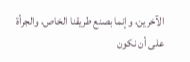الآخرين، وإنما بصنع طريقنا الخاص، والجرأة على أن نكون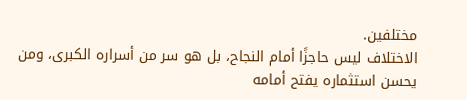مختلفين.
الاختلاف ليس حاجزًا أمام النجاح، بل هو سر من أسراره الكبرى، ومن يحسن استثماره يفتح أمامه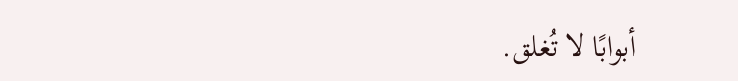أبوابًا لا تُغلق.